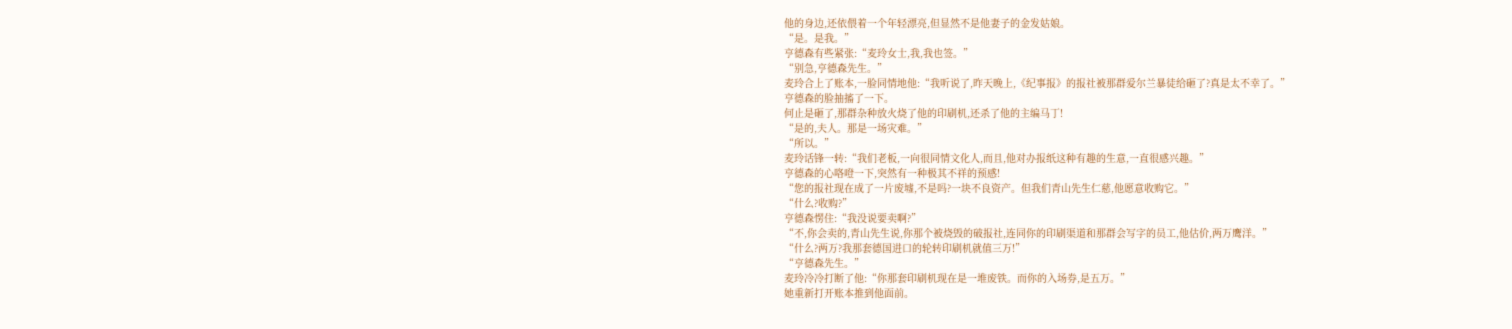他的身边,还依偎着一个年轻漂亮,但显然不是他妻子的金发姑娘。
“是。是我。”
亨德森有些紧张:“麦玲女士,我,我也签。”
“别急,亨德森先生。”
麦玲合上了账本,一脸同情地他:“我听说了,昨天晚上,《纪事报》的报社被那群爱尔兰暴徒给砸了?真是太不幸了。”
亨德森的脸抽搐了一下。
何止是砸了,那群杂种放火烧了他的印刷机,还杀了他的主编马丁!
“是的,夫人。那是一场灾难。”
“所以。”
麦玲话锋一转:“我们老板,一向很同情文化人,而且,他对办报纸这种有趣的生意,一直很感兴趣。”
亨德森的心咯噔一下,突然有一种极其不祥的预感!
“您的报社现在成了一片废墟,不是吗?一块不良资产。但我们青山先生仁慈,他愿意收购它。”
“什么?收购?”
亨德森愣住:“我没说要卖啊?”
“不,你会卖的,青山先生说,你那个被烧毁的破报社,连同你的印刷渠道和那群会写字的员工,他估价,两万鹰洋。”
“什么?两万?我那套德国进口的轮转印刷机就值三万!”
“亨德森先生。”
麦玲冷冷打断了他:“你那套印刷机现在是一堆废铁。而你的入场券,是五万。”
她重新打开账本推到他面前。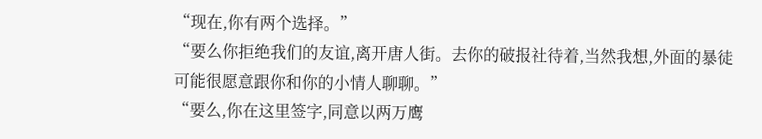“现在,你有两个选择。”
“要么你拒绝我们的友谊,离开唐人街。去你的破报社待着,当然我想,外面的暴徒可能很愿意跟你和你的小情人聊聊。”
“要么,你在这里签字,同意以两万鹰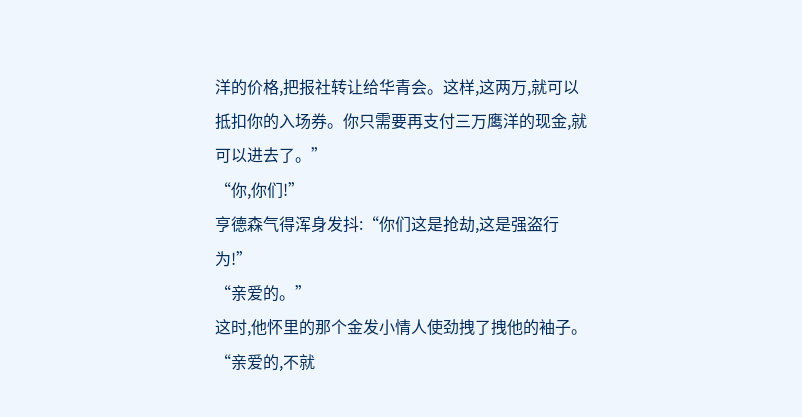洋的价格,把报社转让给华青会。这样,这两万,就可以抵扣你的入场券。你只需要再支付三万鹰洋的现金,就可以进去了。”
“你,你们!”
亨德森气得浑身发抖:“你们这是抢劫,这是强盗行为!”
“亲爱的。”
这时,他怀里的那个金发小情人使劲拽了拽他的袖子。
“亲爱的,不就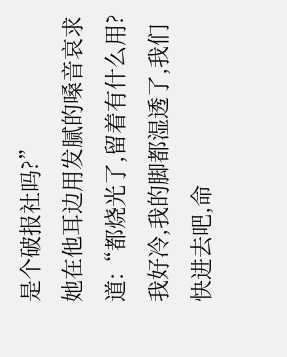是个破报社吗?”
她在他耳边用发腻的嗓音哀求道:“都烧光了,留着有什么用?我好冷,我的脚都湿透了,我们快进去吧,命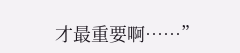才最重要啊……”